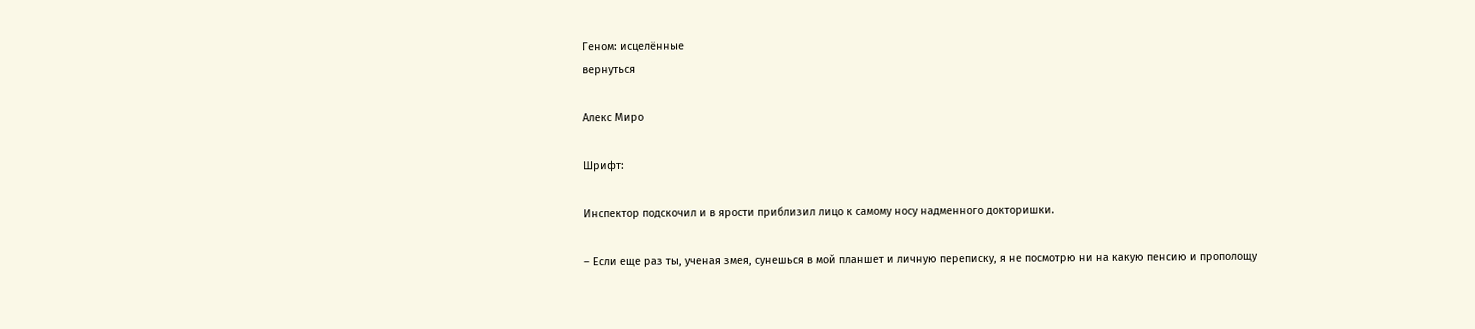Геном: исцелённые
вернуться

Алекс Миро

Шрифт:

Инспектор подскочил и в ярости приблизил лицо к самому носу надменного докторишки.

– Если еще раз ты, ученая змея, сунешься в мой планшет и личную переписку, я не посмотрю ни на какую пенсию и прополощу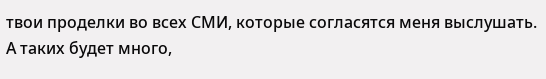твои проделки во всех СМИ, которые согласятся меня выслушать. А таких будет много,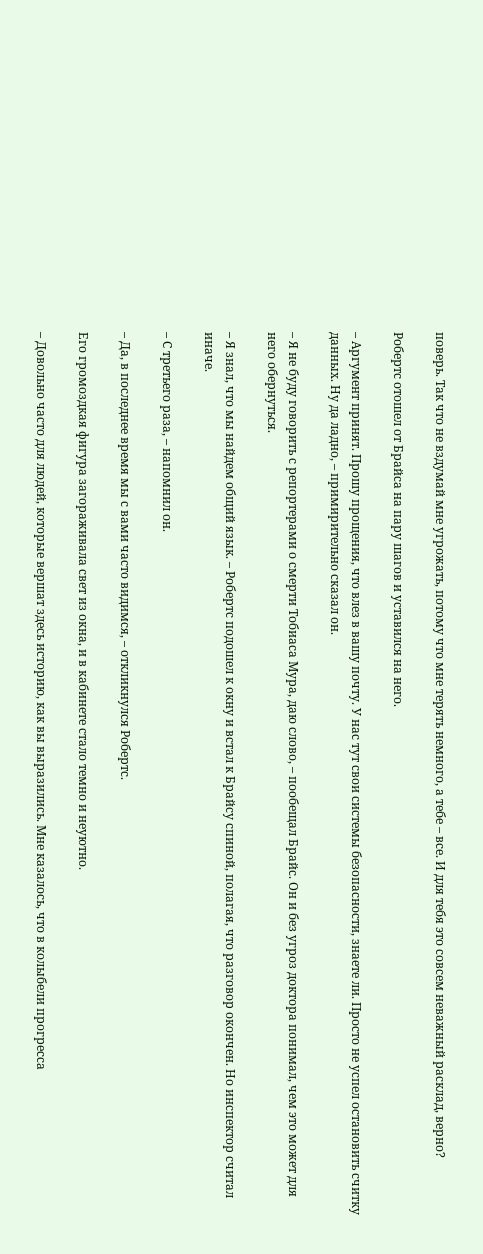поверь. Так что не вздумай мне угрожать, потому что мне терять немного, а тебе – все. И для тебя это совсем неважный расклад, верно?

Робертс отошел от Брайса на пару шагов и уставился на него.

– Аргумент принят. Прошу прощения, что влез в вашу почту. У нас тут свои системы безопасности, знаете ли. Просто не успел остановить считку данных. Ну да ладно, – примирительно сказал он.

– Я не буду говорить с репортерами о смерти Тобиаса Мура, даю слово, – пообещал Брайс. Он и без угроз доктора понимал, чем это может для него обернуться.

– Я знал, что мы найдем общий язык. – Робертс подошел к окну и встал к Брайсу спиной, полагая, что разговор окончен. Но инспектор считал иначе.

– С третьего раза, – напомнил он.

– Да, в последнее время мы с вами часто видимся, – откликнулся Робертс.

Его громоздкая фигура загораживала свет из окна, и в кабинете стало темно и неуютно.

– Довольно часто для людей, которые вершат здесь историю, как вы выразились. Мне казалось, что в колыбели прогресса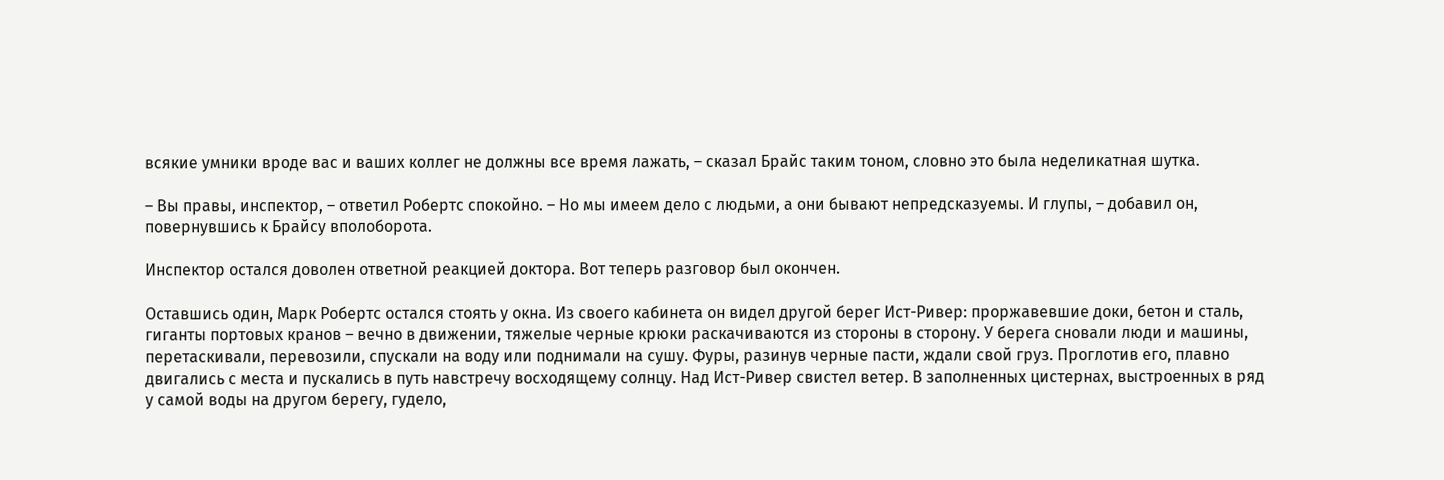всякие умники вроде вас и ваших коллег не должны все время лажать, – сказал Брайс таким тоном, словно это была неделикатная шутка.

– Вы правы, инспектор, – ответил Робертс спокойно. – Но мы имеем дело с людьми, а они бывают непредсказуемы. И глупы, – добавил он, повернувшись к Брайсу вполоборота.

Инспектор остался доволен ответной реакцией доктора. Вот теперь разговор был окончен.

Оставшись один, Марк Робертс остался стоять у окна. Из своего кабинета он видел другой берег Ист-Ривер: проржавевшие доки, бетон и сталь, гиганты портовых кранов – вечно в движении, тяжелые черные крюки раскачиваются из стороны в сторону. У берега сновали люди и машины, перетаскивали, перевозили, спускали на воду или поднимали на сушу. Фуры, разинув черные пасти, ждали свой груз. Проглотив его, плавно двигались с места и пускались в путь навстречу восходящему солнцу. Над Ист-Ривер свистел ветер. В заполненных цистернах, выстроенных в ряд у самой воды на другом берегу, гудело,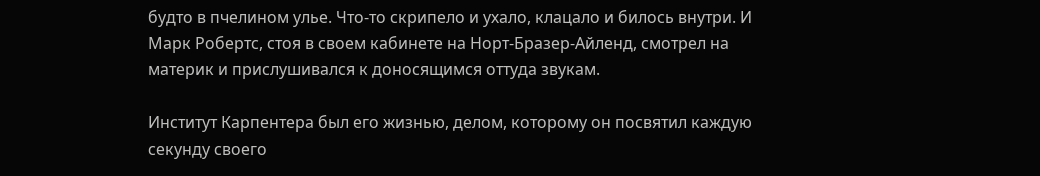будто в пчелином улье. Что-то скрипело и ухало, клацало и билось внутри. И Марк Робертс, стоя в своем кабинете на Норт-Бразер-Айленд, смотрел на материк и прислушивался к доносящимся оттуда звукам.

Институт Карпентера был его жизнью, делом, которому он посвятил каждую секунду своего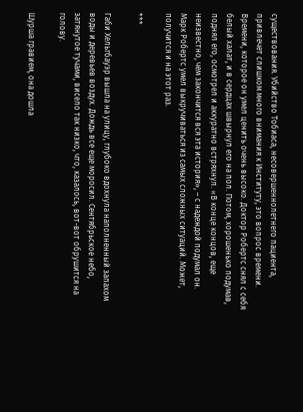существования. Убийство Тобиаса, несовершеннолетнего пациента, привлечет слишком много внимания к Институту, это вопрос времени. Времени, которое он умел ценить очень высоко. Доктор Робертс снял с себя белый халат, и в сердцах швырнул его на пол. Потом, хорошенько подумав, поднял его, осмотрел и аккуратно встряхнул. «В конце концов, еще неизвестно, чем закончится вся эта история», – с надеждой подумал он. Марк Робертс умел выкручиваться из самых сложных ситуаций. Может, получится и на этот раз.

***

Габи Хельгбауэр вышла на улицу, глубоко вдохнула наполненный запахом воды и деревьев воздух. Дождь все еще моросил. Сентябрьское небо, затянутое тучами, висело так низко, что, казалось, вот-вот обрушится на голову.

Шурша гравием, она дошла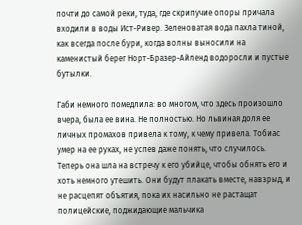почти до самой реки, туда, где скрипучие опоры причала входили в воды Ист-Ривер. Зеленоватая вода пахла тиной, как всегда после бури, когда волны выносили на каменистый берег Норт-Бразер-Айленд водоросли и пустые бутылки.

Габи немного помедлила: во многом, что здесь произошло вчера, была ее вина. Не полностью. Но львиная доля ее личных промахов привела к тому, к чему привела. Тобиас умер на ее руках, не успев даже понять, что случилось. Теперь она шла на встречу к его убийце, чтобы обнять его и хоть немного утешить. Они будут плакать вместе, навзрыд, и не расцепят объятия, пока их насильно не растащат полицейские, поджидающие мальчика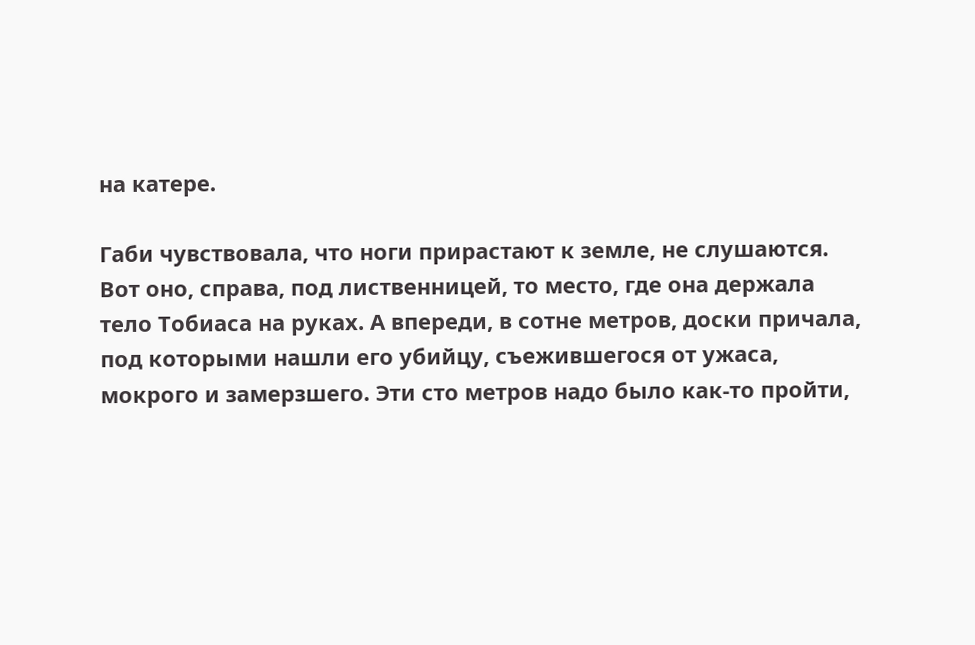на катере.

Габи чувствовала, что ноги прирастают к земле, не слушаются. Вот оно, справа, под лиственницей, то место, где она держала тело Тобиаса на руках. А впереди, в сотне метров, доски причала, под которыми нашли его убийцу, съежившегося от ужаса, мокрого и замерзшего. Эти сто метров надо было как-то пройти,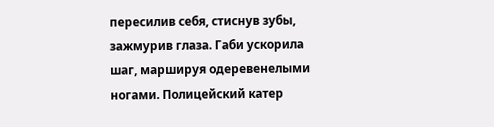пересилив себя, стиснув зубы, зажмурив глаза. Габи ускорила шаг, маршируя одеревенелыми ногами. Полицейский катер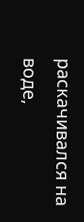раскачивался на воде,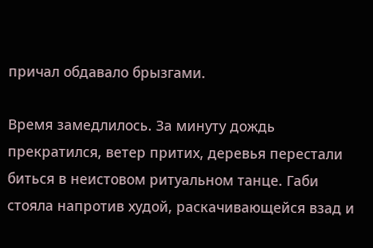причал обдавало брызгами.

Время замедлилось. За минуту дождь прекратился, ветер притих, деревья перестали биться в неистовом ритуальном танце. Габи стояла напротив худой, раскачивающейся взад и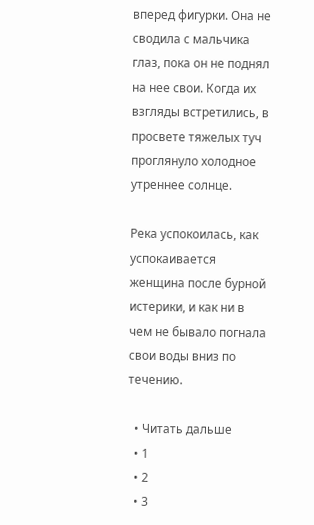вперед фигурки. Она не сводила с мальчика глаз, пока он не поднял на нее свои. Когда их взгляды встретились, в просвете тяжелых туч проглянуло холодное утреннее солнце.

Река успокоилась, как успокаивается женщина после бурной истерики, и как ни в чем не бывало погнала свои воды вниз по течению.

  • Читать дальше
  • 1
  • 2
  • 3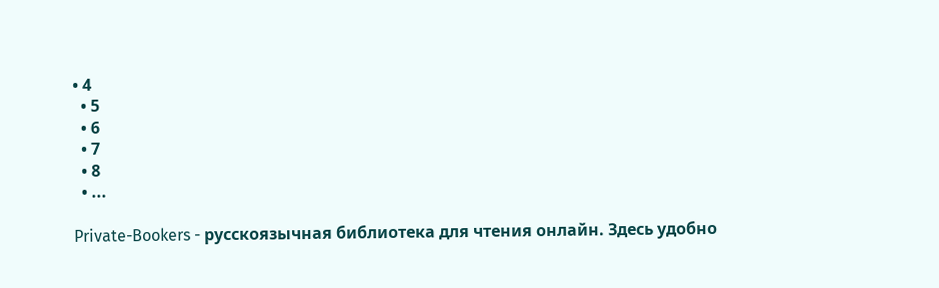• 4
  • 5
  • 6
  • 7
  • 8
  • ...

Private-Bookers - русскоязычная библиотека для чтения онлайн. Здесь удобно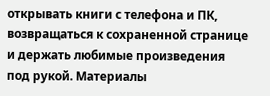открывать книги с телефона и ПК, возвращаться к сохраненной странице и держать любимые произведения под рукой. Материалы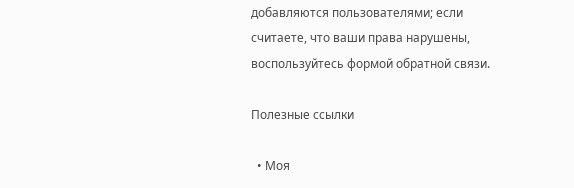добавляются пользователями; если считаете, что ваши права нарушены, воспользуйтесь формой обратной связи.

Полезные ссылки

  • Моя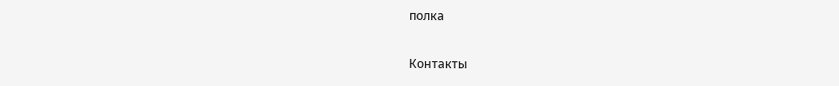полка

Контакты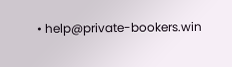• help@private-bookers.win